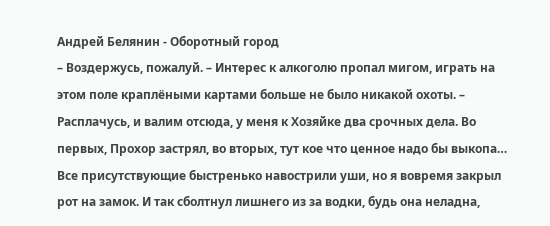Андрей Белянин - Оборотный город
– Воздержусь, пожалуй. – Интерес к алкоголю пропал мигом, играть на этом поле краплёными картами больше не было никакой охоты. – Расплачусь, и валим отсюда, у меня к Хозяйке два срочных дела. Во первых, Прохор застрял, во вторых, тут кое что ценное надо бы выкопа…
Все присутствующие быстренько навострили уши, но я вовремя закрыл рот на замок. И так сболтнул лишнего из за водки, будь она неладна,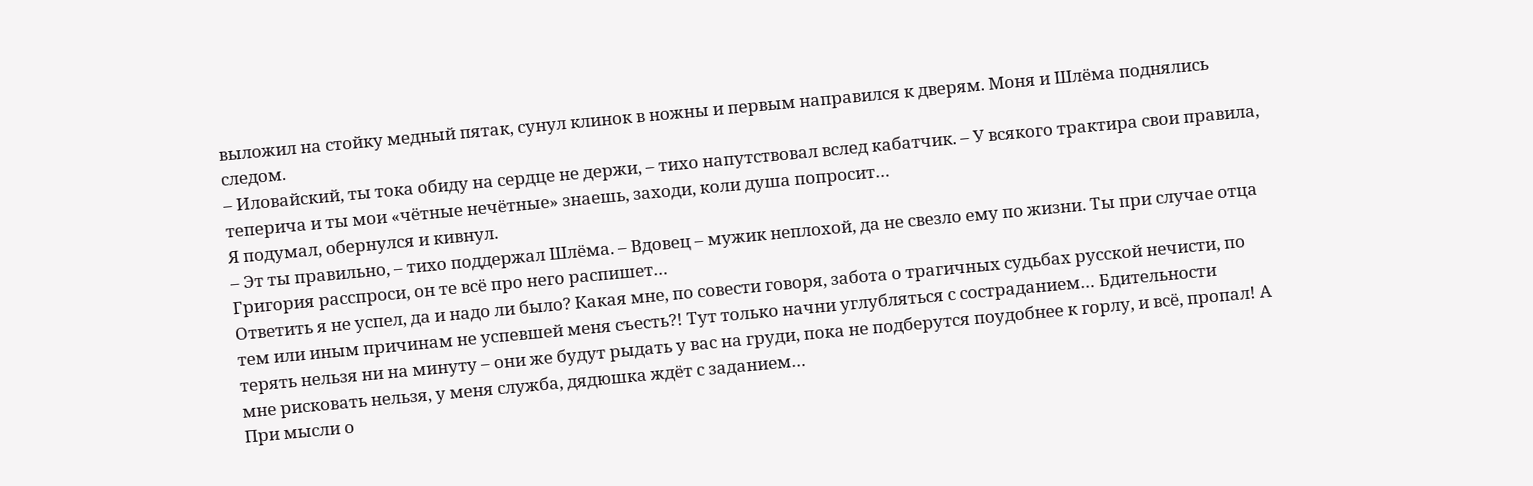выложил на стойку медный пятак, сунул клинок в ножны и первым направился к дверям. Моня и Шлёма поднялись следом.
– Иловайский, ты тока обиду на сердце не держи, – тихо напутствовал вслед кабатчик. – У всякого трактира свои правила, теперича и ты мои «чётные нечётные» знаешь, заходи, коли душа попросит…
Я подумал, обернулся и кивнул.
– Эт ты правильно, – тихо поддержал Шлёма. – Вдовец – мужик неплохой, да не свезло ему по жизни. Ты при случае отца Григория расспроси, он те всё про него распишет…
Ответить я не успел, да и надо ли было? Какая мне, по совести говоря, забота о трагичных судьбах русской нечисти, по тем или иным причинам не успевшей меня съесть?! Тут только начни углубляться с состраданием… Бдительности терять нельзя ни на минуту – они же будут рыдать у вас на груди, пока не подберутся поудобнее к горлу, и всё, пропал! А мне рисковать нельзя, у меня служба, дядюшка ждёт с заданием…
При мысли о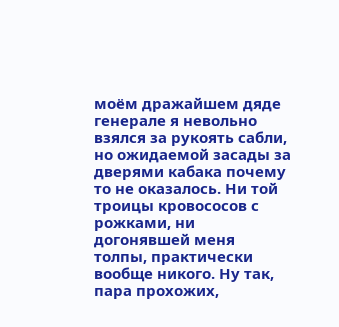моём дражайшем дяде генерале я невольно взялся за рукоять сабли, но ожидаемой засады за дверями кабака почему то не оказалось. Ни той троицы кровососов с рожками, ни догонявшей меня толпы, практически вообще никого. Ну так, пара прохожих,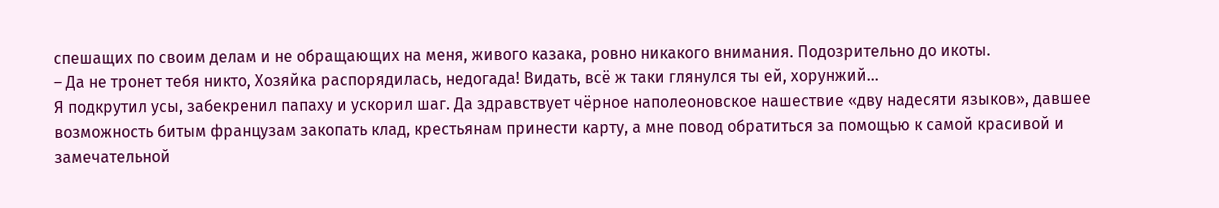спешащих по своим делам и не обращающих на меня, живого казака, ровно никакого внимания. Подозрительно до икоты.
– Да не тронет тебя никто, Хозяйка распорядилась, недогада! Видать, всё ж таки глянулся ты ей, хорунжий…
Я подкрутил усы, забекренил папаху и ускорил шаг. Да здравствует чёрное наполеоновское нашествие «дву надесяти языков», давшее возможность битым французам закопать клад, крестьянам принести карту, а мне повод обратиться за помощью к самой красивой и замечательной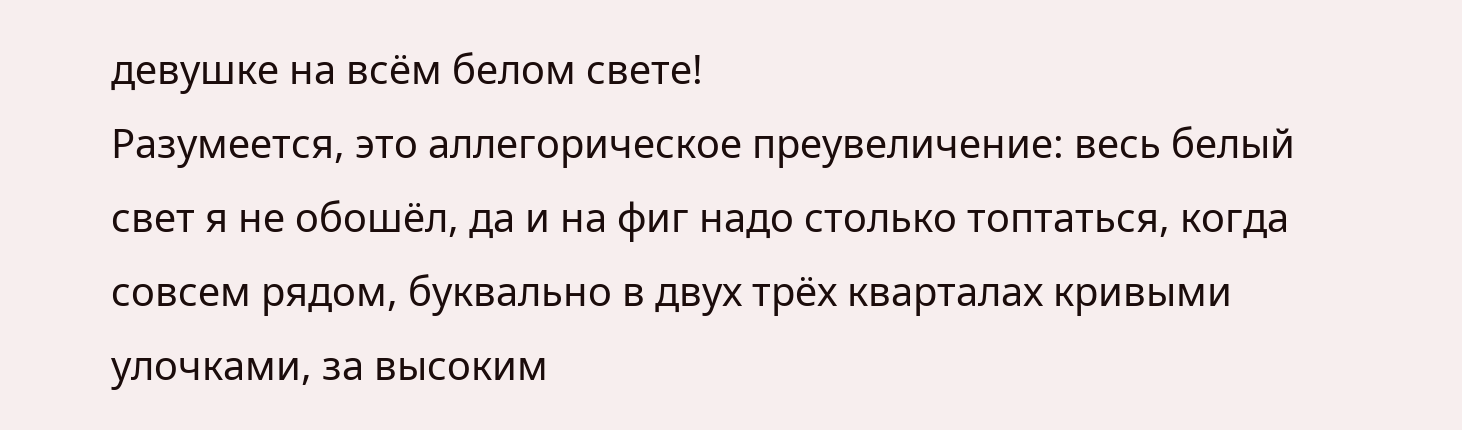девушке на всём белом свете!
Разумеется, это аллегорическое преувеличение: весь белый свет я не обошёл, да и на фиг надо столько топтаться, когда совсем рядом, буквально в двух трёх кварталах кривыми улочками, за высоким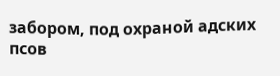забором, под охраной адских псов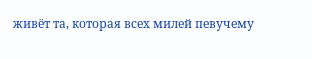живёт та, которая всех милей певучему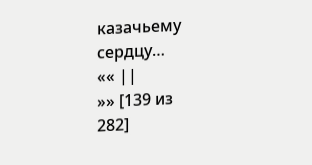казачьему сердцу…
«« ||
»» [139 из
282]